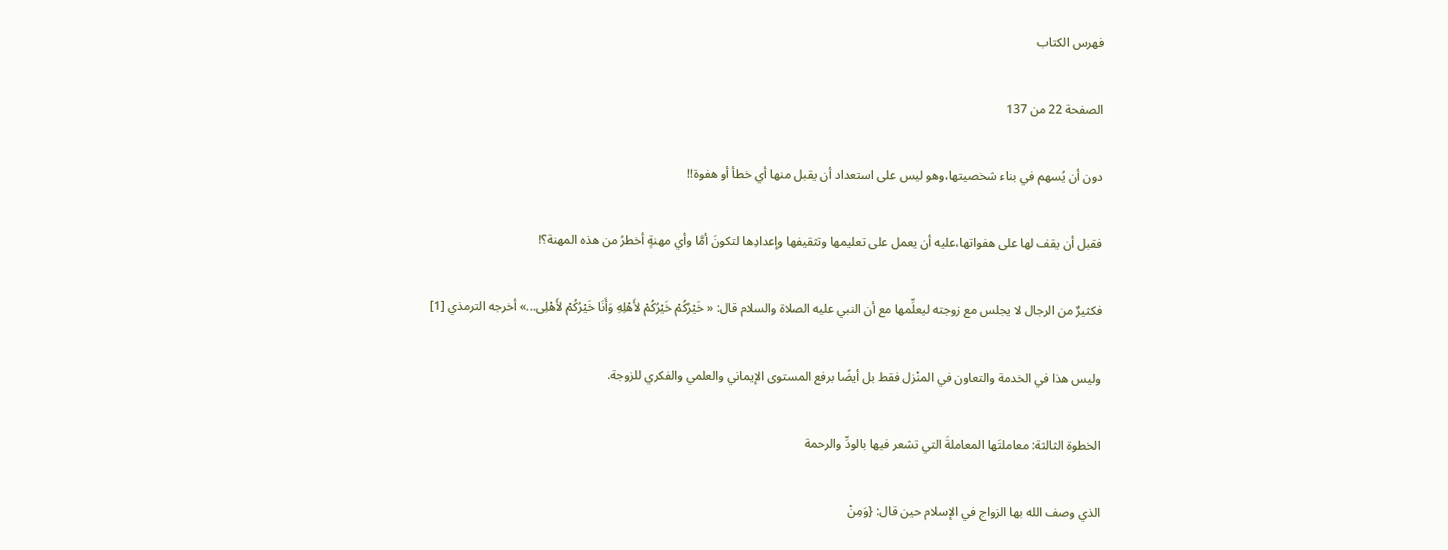فهرس الكتاب

الصفحة 22 من 137

دون أن يُسهم في بناء شخصيتها،وهو ليس على استعداد أن يقبل منها أي خطأ أو هفوة!!

فقبل أن يقف لها على هفواتها،عليه أن يعمل على تعليمها وتثقيفها وإعدادِها لتكونَ أمَّا وأي مهنةٍ أخطرُ من هذه المهنة؟!

فكثيرٌ من الرجال لا يجلس مع زوجته ليعلِّمها مع أن النبي عليه الصلاة والسلام قال: « خَيْرُكُمْ خَيْرُكُمْ لأَهْلِهِ وَأَنَا خَيْرُكُمْ لأَهْلِى...» أخرجه الترمذي [1]

وليس هذا في الخدمة والتعاون في المنْزل فقط بل أيضًا برفع المستوى الإيماني والعلمي والفكري للزوجة.

الخطوة الثالثة: معاملتَها المعاملةَ التي تشعر فيها بالودِّ والرحمة

الذي وصف الله بها الزواج في الإسلام حين قال: {وَمِنْ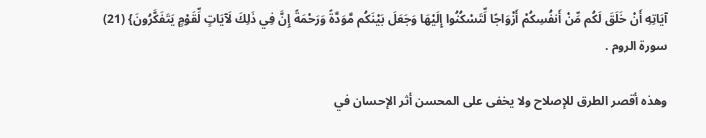آيَاتِهِ أَنْ خَلَقَ لَكُم مِّنْ أَنفُسِكُمْ أَزْوَاجًا لِّتَسْكُنُوا إِلَيْهَا وَجَعَلَ بَيْنَكُم مَّوَدَّةً وَرَحْمَةً إِنَّ فِي ذَلِكَ لَآيَاتٍ لِّقَوْمٍ يَتَفَكَّرُونَ} (21) سورة الروم .

وهذه أقصر الطرق للإصلاح ولا يخفى على المحسن أثر الإحسان في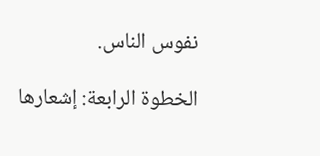نفوس الناس.

الخطوة الرابعة: إشعارها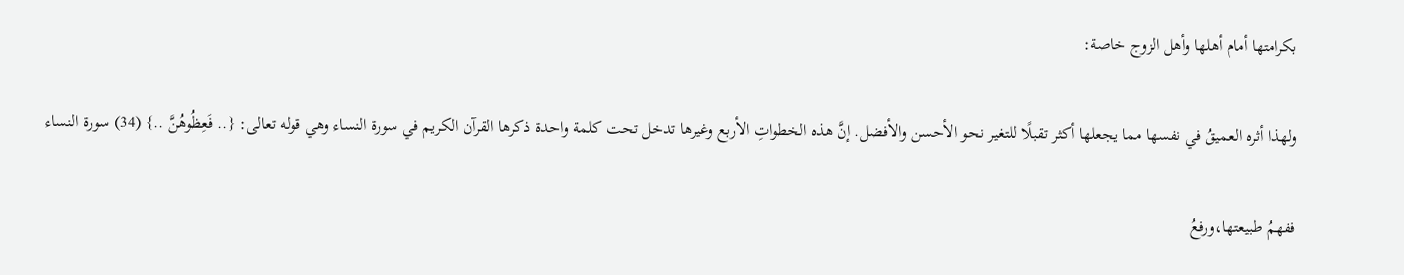بكرامتها أمام أهلها وأهل الزوج خاصة:

ولهذا أثره العميقُ في نفسها مما يجعلها أكثر تقبلًا للتغير نحو الأحسن والأفضل. إنَّ هذه الخطواتِ الأربع وغيرها تدخل تحت كلمة واحدة ذكرها القرآن الكريم في سورة النساء وهي قوله تعالى: {.. فَعِظُوهُنَّ ..} (34) سورة النساء

ففهمُ طبيعتها،ورفعُ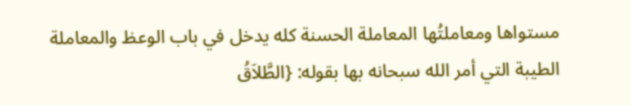مستواها ومعاملتُها المعاملة الحسنة كله يدخل في باب الوعظ والمعاملة الطيبة التي أمر الله سبحانه بها بقوله: {الطَّلاَقُ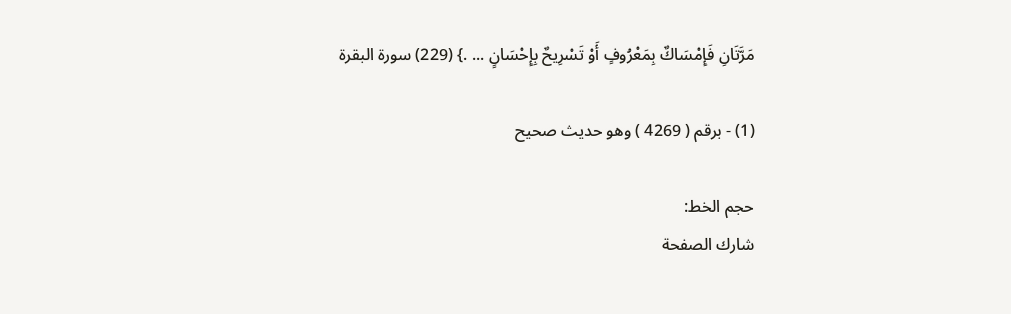مَرَّتَانِ فَإِمْسَاكٌ بِمَعْرُوفٍ أَوْ تَسْرِيحٌ بِإِحْسَانٍ ... .} (229) سورة البقرة

(1) - برقم ( 4269 ) وهو حديث صحيح

حجم الخط:
شارك الصفحة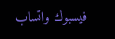فيسبوك واتساب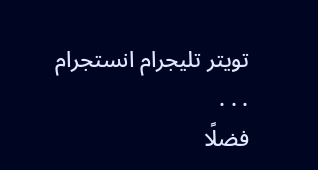تويتر تليجرام انستجرام
. . .
فضلًا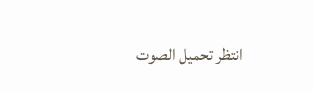انتظر تحميل الصوت